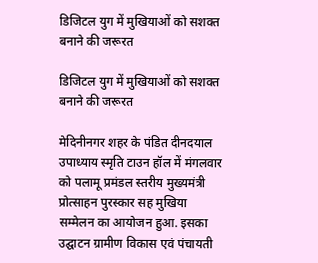डिजिटल युग में मुखियाओं को सशक्त बनाने की जरूरत

डिजिटल युग में मुखियाओं को सशक्त बनाने की जरूरत

मेदिनीनगर शहर के पंडित दीनदयाल उपाध्याय स्मृति टाउन हॉल में मंगलवार को पलामू प्रमंडल स्तरीय मुख्यमंत्री प्रोत्साहन पुरस्कार सह मुखिया सम्मेलन का आयोजन हुआ. इसका उद्घाटन ग्रामीण विकास एवं पंचायती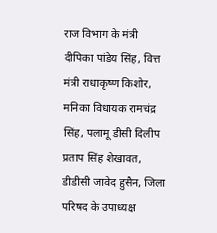राज विभाग के मंत्री दीपिका पांडेय सिंह, वित्त मंत्री राधाकृष्ण किशोर, मनिका विधायक रामचंद्र सिंह, पलामू डीसी दिलीप प्रताप सिंह शेखावत, डीडीसी जावेद हुसैन, जिला परिषद के उपाध्यक्ष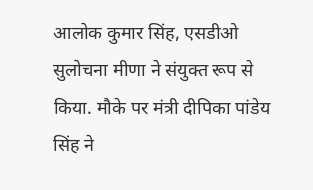आलोक कुमार सिंह, एसडीओ सुलोचना मीणा ने संयुक्त रूप से किया. मौके पर मंत्री दीपिका पांडेय सिंह ने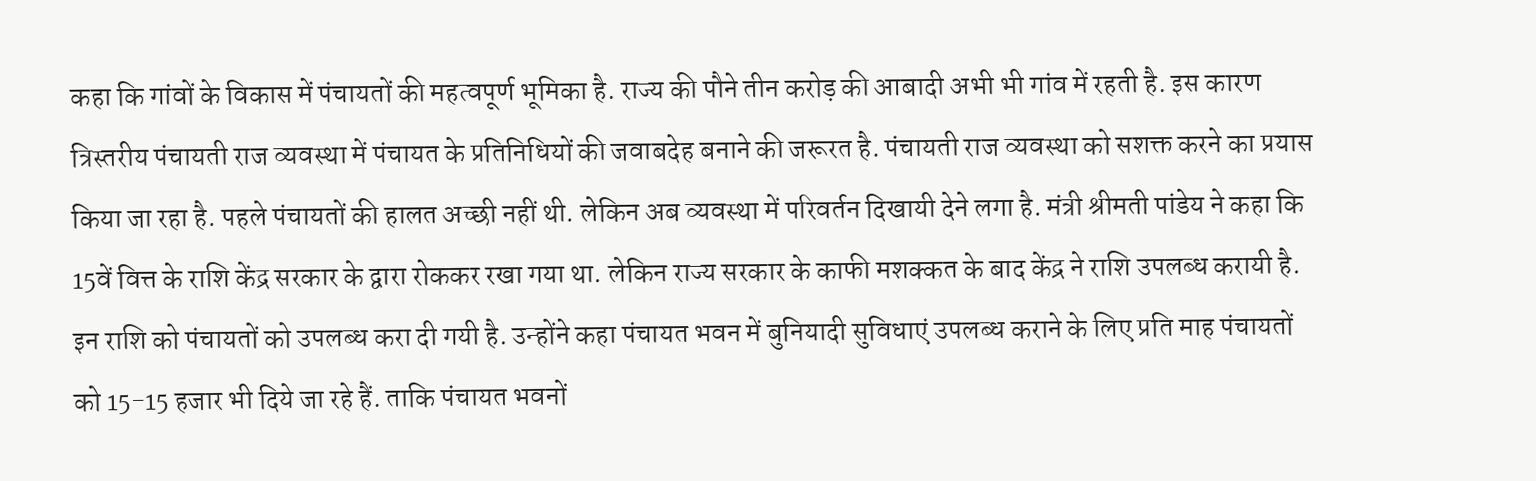कहा कि गांवों के विकास में पंचायतों की महत्वपूर्ण भूमिका है. राज्य की पौने तीन करोड़ की आबादी अभी भी गांव में रहती है. इस कारण त्रिस्तरीय पंचायती राज व्यवस्था में पंचायत के प्रतिनिधियों की जवाबदेह बनाने की जरूरत है. पंचायती राज व्यवस्था को सशक्त करने का प्रयास किया जा रहा है. पहले पंचायतों की हालत अच्छी नहीं थी. लेकिन अब व्यवस्था में परिवर्तन दिखायी देने लगा है. मंत्री श्रीमती पांडेय ने कहा कि 15वें वित्त के राशि केंद्र सरकार के द्वारा रोककर रखा गया था. लेकिन राज्य सरकार के काफी मशक्कत के बाद केंद्र ने राशि उपलब्ध करायी है. इन राशि को पंचायतों को उपलब्ध करा दी गयी है. उन्होंने कहा पंचायत भवन में बुनियादी सुविधाएं उपलब्ध कराने के लिए प्रति माह पंचायतों को 15-15 हजार भी दिये जा रहे हैं. ताकि पंचायत भवनों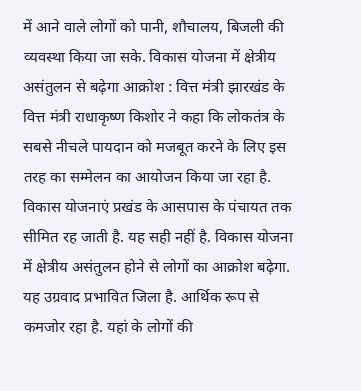में आने वाले लोगों को पानी, शौचालय, बिजली की व्यवस्था किया जा सके. विकास योजना में क्षेत्रीय असंतुलन से बढ़ेगा आक्रोश : वित्त मंत्री झारखंड के वित्त मंत्री राधाकृष्ण किशोर ने कहा कि लोकतंत्र के सबसे नीचले पायदान को मजबूत करने के लिए इस तरह का सम्मेलन का आयोजन किया जा रहा है. विकास योजनाएं प्रखंड के आसपास के पंचायत तक सीमित रह जाती है. यह सही नहीं है. विकास योजना में क्षेत्रीय असंतुलन होने से लोगों का आक्रोश बढ़ेगा. यह उग्रवाद प्रभावित जिला है. आर्थिक रूप से कमजोर रहा है. यहां के लोगों की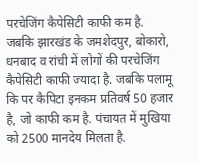परचेजिंग कैपेसिटी काफी कम है. जबकि झारखंड के जमशेदपुर, बोकारो, धनबाद व रांची में लोगों की परचेजिंग कैपेसिटी काफी ज्यादा है. जबकि पलामू कि पर कैपिटा इनकम प्रतिवर्ष 50 हजार है, जो काफी कम है. पंचायत में मुखिया को 2500 मानदेय मिलता है.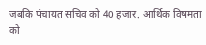जबकि पंचायत सचिव को 40 हजार. आर्थिक विषमता को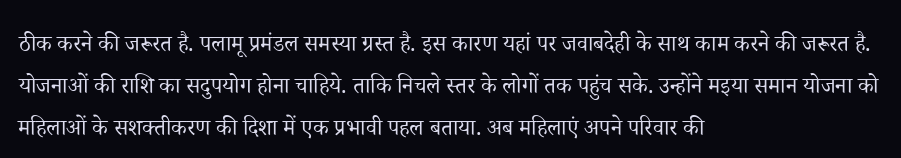ठीक करने की जरूरत है. पलामू प्रमंडल समस्या ग्रस्त है. इस कारण यहां पर जवाबदेही के साथ काम करने की जरूरत है. योजनाओं की राशि का सदुपयोग होना चाहिये. ताकि निचले स्तर के लोगों तक पहुंच सके. उन्होंने मइया समान योजना को महिलाओं के सशक्तीकरण की दिशा में एक प्रभावी पहल बताया. अब महिलाएं अपने परिवार की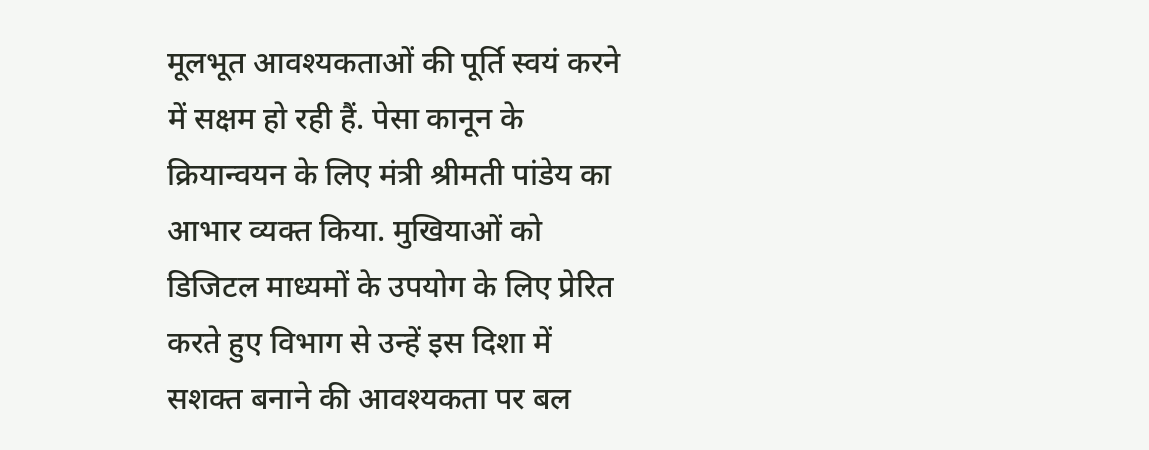मूलभूत आवश्यकताओं की पूर्ति स्वयं करने में सक्षम हो रही हैं. पेसा कानून के क्रियान्वयन के लिए मंत्री श्रीमती पांडेय का आभार व्यक्त किया. मुखियाओं को डिजिटल माध्यमों के उपयोग के लिए प्रेरित करते हुए विभाग से उन्हें इस दिशा में सशक्त बनाने की आवश्यकता पर बल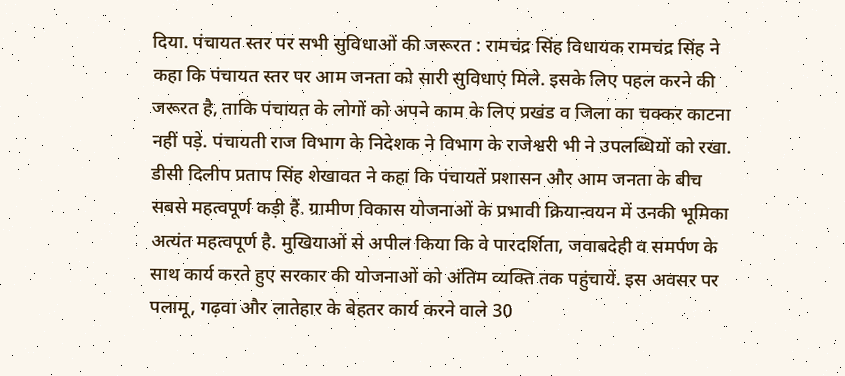दिया. पंचायत स्तर पर सभी सुविधाओं की जरूरत : रामचंद्र सिंह विधायक रामचंद्र सिंह ने कहा कि पंचायत स्तर पर आम जनता को सारी सुविधाएं मिले. इसके लिए पहल करने की जरूरत है, ताकि पंचायत के लोगों को अपने काम के लिए प्रखंड व जिला का चक्कर काटना नहीं पड़े. पंचायती राज विभाग के निदेशक ने विभाग के राजेश्वरी भी ने उपलब्धियों को रखा. डीसी दिलीप प्रताप सिंह शेखावत ने कहा कि पंचायतें प्रशासन और आम जनता के बीच सबसे महत्वपूर्ण कड़ी हैं. ग्रामीण विकास योजनाओं के प्रभावी क्रियान्वयन में उनकी भूमिका अत्यंत महत्वपूर्ण है. मुखियाओं से अपील किया कि वे पारदर्शिता, जवाबदेही व समर्पण के साथ कार्य करते हुए सरकार की योजनाओं को अंतिम व्यक्ति तक पहुंचायें. इस अवसर पर पलामू, गढ़वा और लातेहार के बेहतर कार्य करने वाले 30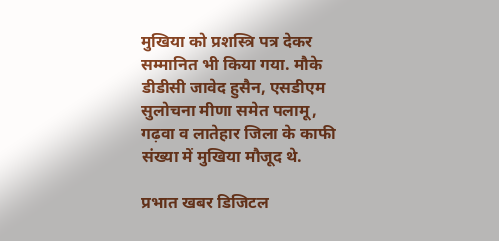मुखिया को प्रशस्त्रि पत्र देकर सम्मानित भी किया गया. मौके डीडीसी जावेद हुसैन, एसडीएम सुलोचना मीणा समेत पलामू, गढ़वा व लातेहार जिला के काफी संख्या में मुखिया मौजूद थे.

प्रभात खबर डिजिटल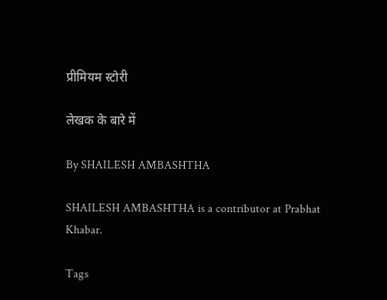प्रीमियम स्टोरी

लेखक के बारे में

By SHAILESH AMBASHTHA

SHAILESH AMBASHTHA is a contributor at Prabhat Khabar.

Tags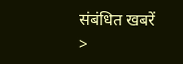संबंधित खबरें >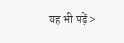यह भी पढ़ें >